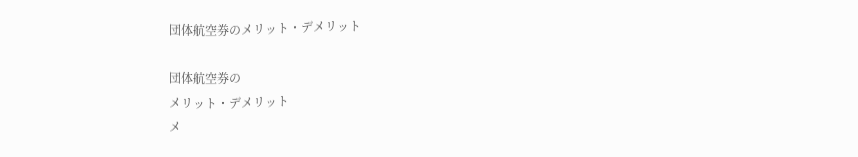団体航空券のメリット・デメリット

団体航空券の
メリット・デメリット
メ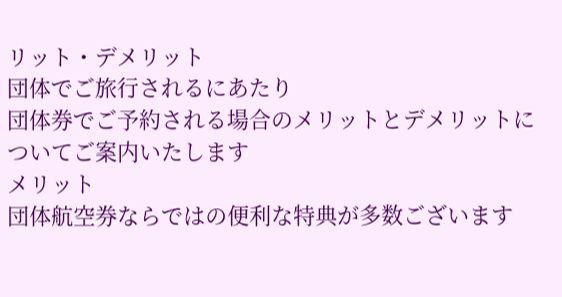リット・デメリット
団体でご旅行されるにあたり
団体券でご予約される場合のメリットとデメリットについてご案内いたします
メリット
団体航空券ならではの便利な特典が多数ございます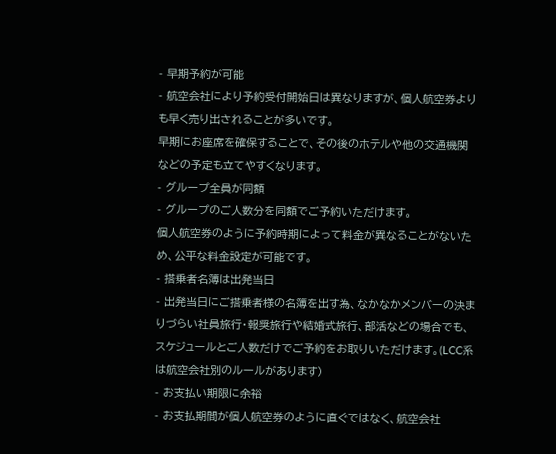- 早期予約が可能
- 航空会社により予約受付開始日は異なりますが、個人航空券よりも早く売り出されることが多いです。
早期にお座席を確保することで、その後のホテルや他の交通機関などの予定も立てやすくなります。
- グループ全員が同額
- グループのご人数分を同額でご予約いただけます。
個人航空券のように予約時期によって料金が異なることがないため、公平な料金設定が可能です。
- 搭乗者名簿は出発当日
- 出発当日にご搭乗者様の名簿を出す為、なかなかメンバーの決まりづらい社員旅行・報奨旅行や結婚式旅行、部活などの場合でも、スケジュールとご人数だけでご予約をお取りいただけます。(LCC系は航空会社別のルールがあります)
- お支払い期限に余裕
- お支払期間が個人航空券のように直ぐではなく、航空会社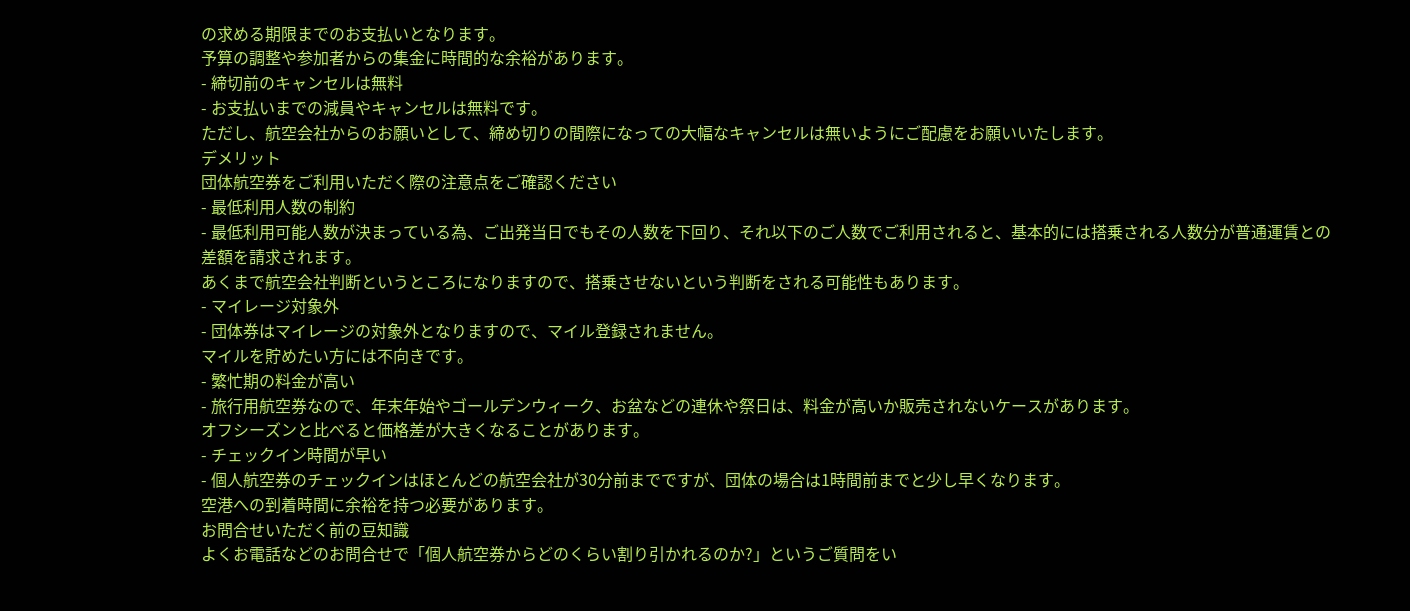の求める期限までのお支払いとなります。
予算の調整や参加者からの集金に時間的な余裕があります。
- 締切前のキャンセルは無料
- お支払いまでの減員やキャンセルは無料です。
ただし、航空会社からのお願いとして、締め切りの間際になっての大幅なキャンセルは無いようにご配慮をお願いいたします。
デメリット
団体航空券をご利用いただく際の注意点をご確認ください
- 最低利用人数の制約
- 最低利用可能人数が決まっている為、ご出発当日でもその人数を下回り、それ以下のご人数でご利用されると、基本的には搭乗される人数分が普通運賃との差額を請求されます。
あくまで航空会社判断というところになりますので、搭乗させないという判断をされる可能性もあります。
- マイレージ対象外
- 団体券はマイレージの対象外となりますので、マイル登録されません。
マイルを貯めたい方には不向きです。
- 繁忙期の料金が高い
- 旅行用航空券なので、年末年始やゴールデンウィーク、お盆などの連休や祭日は、料金が高いか販売されないケースがあります。
オフシーズンと比べると価格差が大きくなることがあります。
- チェックイン時間が早い
- 個人航空券のチェックインはほとんどの航空会社が30分前までですが、団体の場合は1時間前までと少し早くなります。
空港への到着時間に余裕を持つ必要があります。
お問合せいただく前の豆知識
よくお電話などのお問合せで「個人航空券からどのくらい割り引かれるのか?」というご質問をい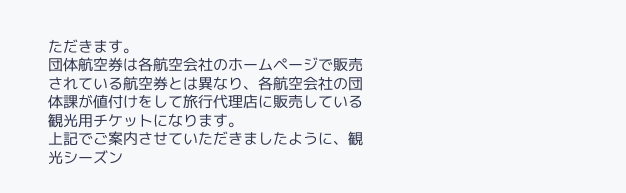ただきます。
団体航空券は各航空会社のホームページで販売されている航空券とは異なり、各航空会社の団体課が値付けをして旅行代理店に販売している観光用チケットになります。
上記でご案内させていただきましたように、観光シーズン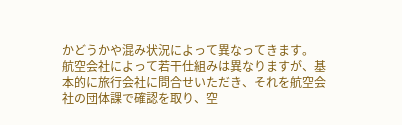かどうかや混み状況によって異なってきます。
航空会社によって若干仕組みは異なりますが、基本的に旅行会社に問合せいただき、それを航空会社の団体課で確認を取り、空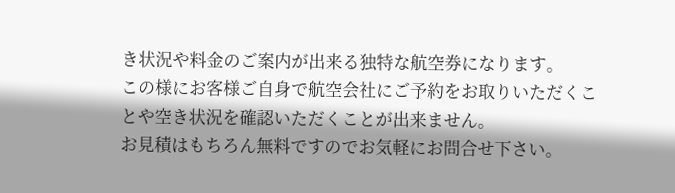き状況や料金のご案内が出来る独特な航空券になります。
この様にお客様ご自身で航空会社にご予約をお取りいただくことや空き状況を確認いただくことが出来ません。
お見積はもちろん無料ですのでお気軽にお問合せ下さい。